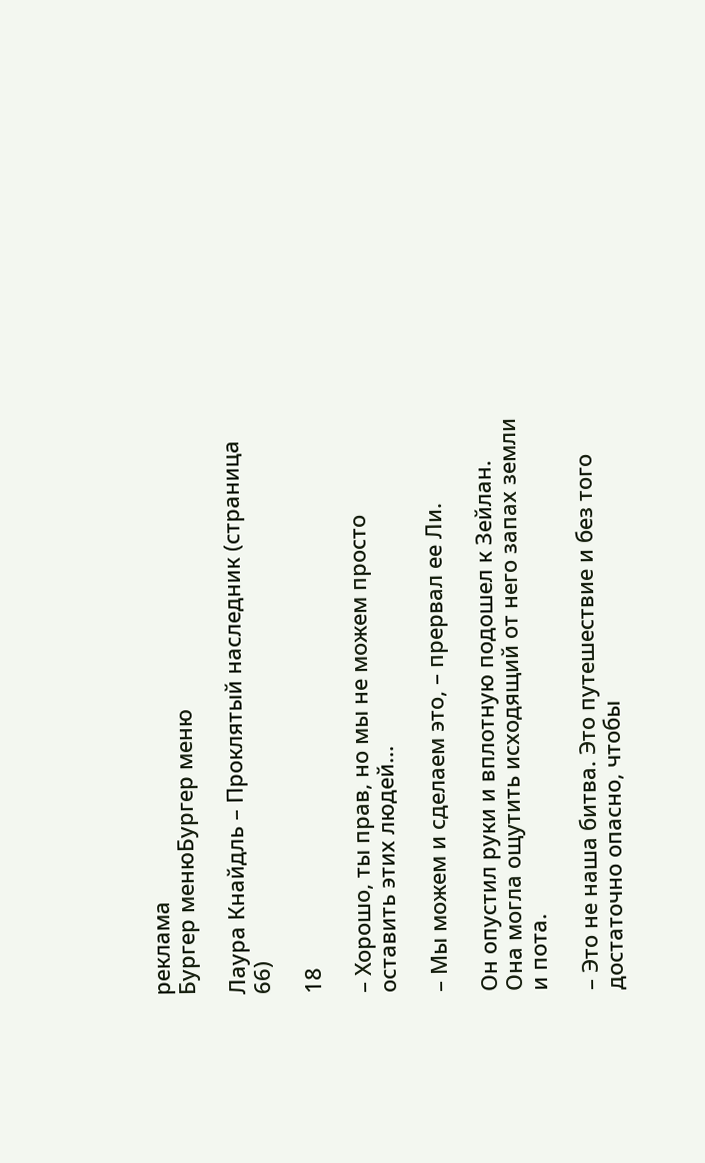реклама
Бургер менюБургер меню

Лаура Кнайдль – Проклятый наследник (страница 66)

18

– Хорошо, ты прав, но мы не можем просто оставить этих людей…

– Мы можем и сделаем это, – прервал ее Ли.

Он опустил руки и вплотную подошел к Зейлан. Она могла ощутить исходящий от него запах земли и пота.

– Это не наша битва. Это путешествие и без того достаточно опасно, чтобы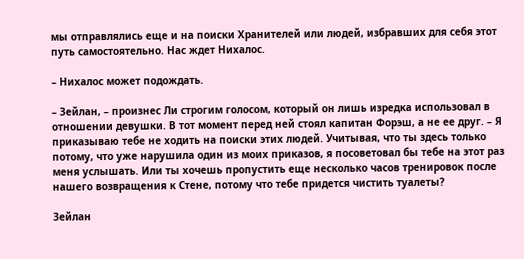мы отправлялись еще и на поиски Хранителей или людей, избравших для себя этот путь самостоятельно. Нас ждет Нихалос.

– Нихалос может подождать.

– Зейлан, – произнес Ли строгим голосом, который он лишь изредка использовал в отношении девушки. В тот момент перед ней стоял капитан Форэш, а не ее друг. – Я приказываю тебе не ходить на поиски этих людей. Учитывая, что ты здесь только потому, что уже нарушила один из моих приказов, я посоветовал бы тебе на этот раз меня услышать. Или ты хочешь пропустить еще несколько часов тренировок после нашего возвращения к Стене, потому что тебе придется чистить туалеты?

Зейлан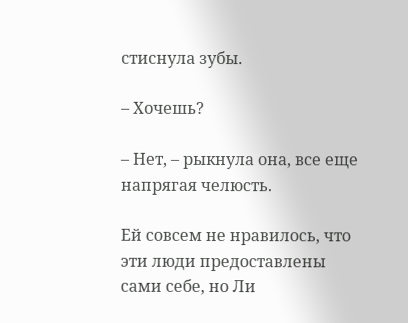стиснула зубы.

– Хочешь?

– Нет, – рыкнула она, все еще напрягая челюсть.

Ей совсем не нравилось, что эти люди предоставлены сами себе, но Ли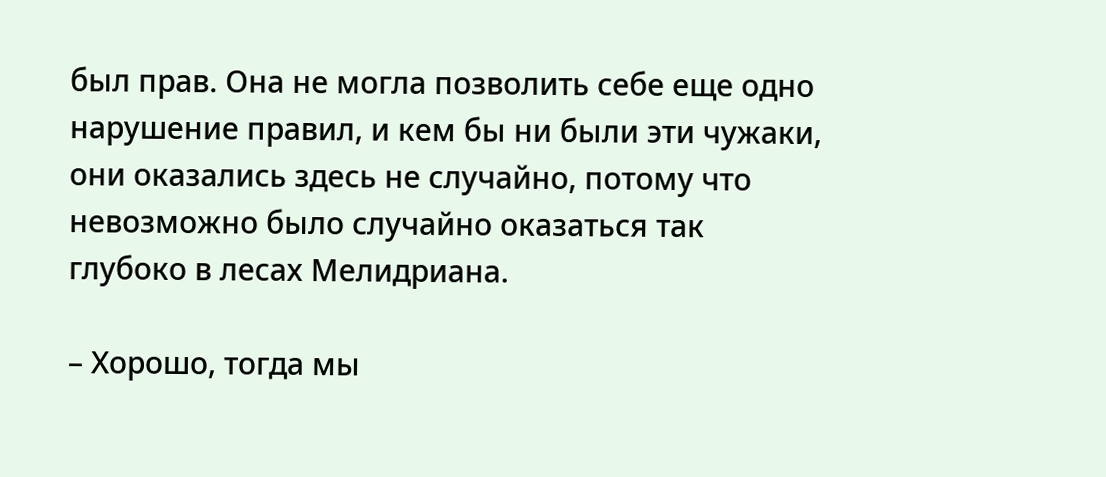был прав. Она не могла позволить себе еще одно нарушение правил, и кем бы ни были эти чужаки, они оказались здесь не случайно, потому что невозможно было случайно оказаться так глубоко в лесах Мелидриана.

– Хорошо, тогда мы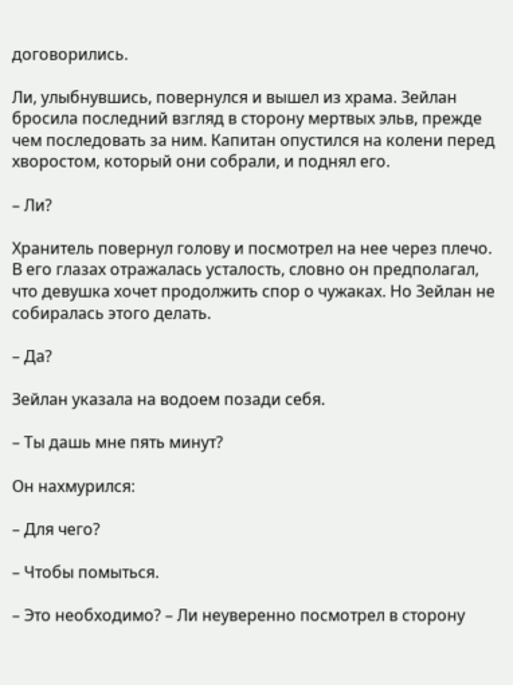договорились.

Ли, улыбнувшись, повернулся и вышел из храма. Зейлан бросила последний взгляд в сторону мертвых эльв, прежде чем последовать за ним. Капитан опустился на колени перед хворостом, который они собрали, и поднял его.

– Ли?

Хранитель повернул голову и посмотрел на нее через плечо. В его глазах отражалась усталость, словно он предполагал, что девушка хочет продолжить спор о чужаках. Но Зейлан не собиралась этого делать.

– Да?

Зейлан указала на водоем позади себя.

– Ты дашь мне пять минут?

Он нахмурился:

– Для чего?

– Чтобы помыться.

– Это необходимо? – Ли неуверенно посмотрел в сторону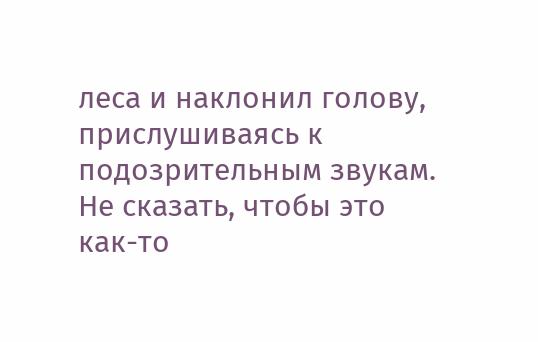леса и наклонил голову, прислушиваясь к подозрительным звукам. Не сказать, чтобы это как-то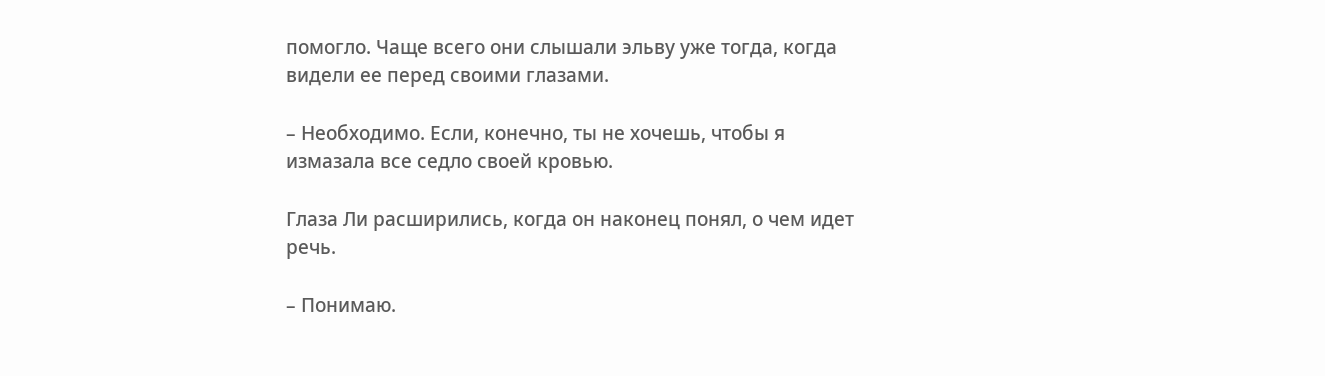помогло. Чаще всего они слышали эльву уже тогда, когда видели ее перед своими глазами.

– Необходимо. Если, конечно, ты не хочешь, чтобы я измазала все седло своей кровью.

Глаза Ли расширились, когда он наконец понял, о чем идет речь.

– Понимаю.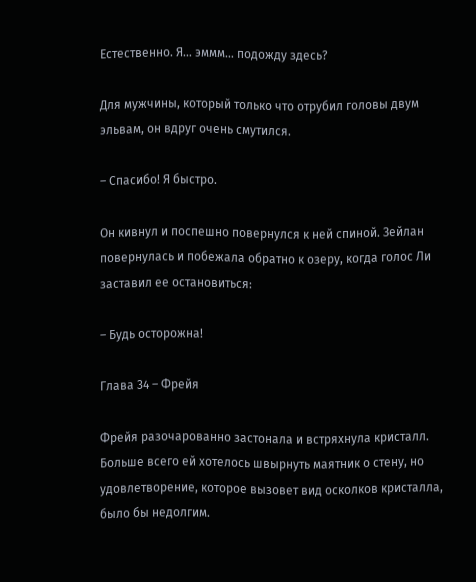Естественно. Я… эммм… подожду здесь?

Для мужчины, который только что отрубил головы двум эльвам, он вдруг очень смутился.

– Спасибо! Я быстро.

Он кивнул и поспешно повернулся к ней спиной. Зейлан повернулась и побежала обратно к озеру, когда голос Ли заставил ее остановиться:

– Будь осторожна!

Глава 34 – Фрейя

Фрейя разочарованно застонала и встряхнула кристалл. Больше всего ей хотелось швырнуть маятник о стену, но удовлетворение, которое вызовет вид осколков кристалла, было бы недолгим.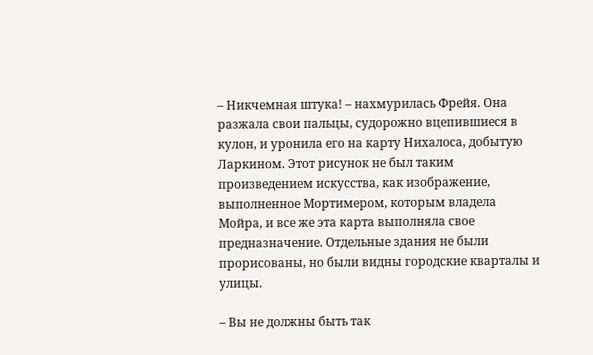– Никчемная штука! – нахмурилась Фрейя. Она разжала свои пальцы, судорожно вцепившиеся в кулон, и уронила его на карту Нихалоса, добытую Ларкином. Этот рисунок не был таким произведением искусства, как изображение, выполненное Мортимером, которым владела Мойра, и все же эта карта выполняла свое предназначение. Отдельные здания не были прорисованы, но были видны городские кварталы и улицы.

– Вы не должны быть так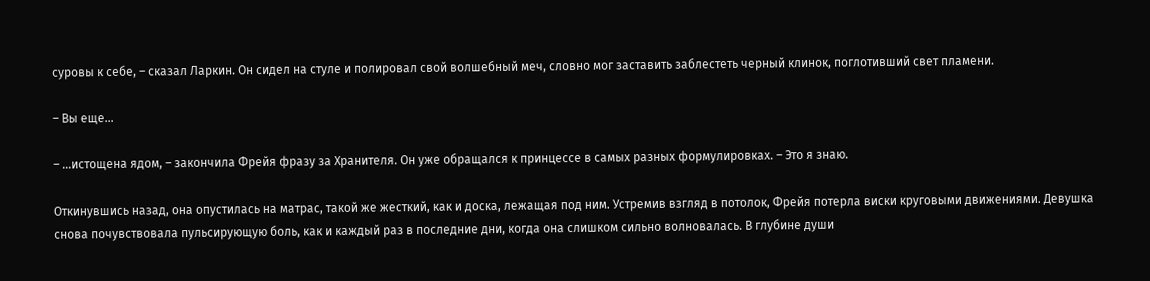суровы к себе, – сказал Ларкин. Он сидел на стуле и полировал свой волшебный меч, словно мог заставить заблестеть черный клинок, поглотивший свет пламени.

– Вы еще…

– …истощена ядом, – закончила Фрейя фразу за Хранителя. Он уже обращался к принцессе в самых разных формулировках. – Это я знаю.

Откинувшись назад, она опустилась на матрас, такой же жесткий, как и доска, лежащая под ним. Устремив взгляд в потолок, Фрейя потерла виски круговыми движениями. Девушка снова почувствовала пульсирующую боль, как и каждый раз в последние дни, когда она слишком сильно волновалась. В глубине души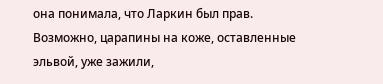она понимала, что Ларкин был прав. Возможно, царапины на коже, оставленные эльвой, уже зажили,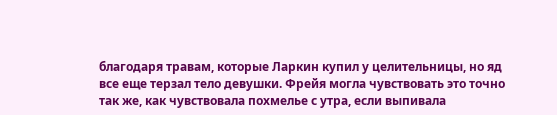благодаря травам, которые Ларкин купил у целительницы, но яд все еще терзал тело девушки. Фрейя могла чувствовать это точно так же, как чувствовала похмелье с утра, если выпивала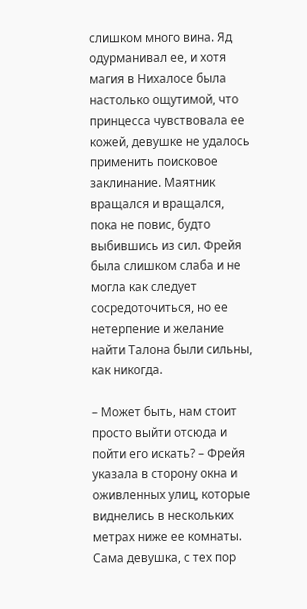слишком много вина. Яд одурманивал ее, и хотя магия в Нихалосе была настолько ощутимой, что принцесса чувствовала ее кожей, девушке не удалось применить поисковое заклинание. Маятник вращался и вращался, пока не повис, будто выбившись из сил. Фрейя была слишком слаба и не могла как следует сосредоточиться, но ее нетерпение и желание найти Талона были сильны, как никогда.

– Может быть, нам стоит просто выйти отсюда и пойти его искать? – Фрейя указала в сторону окна и оживленных улиц, которые виднелись в нескольких метрах ниже ее комнаты. Сама девушка, с тех пор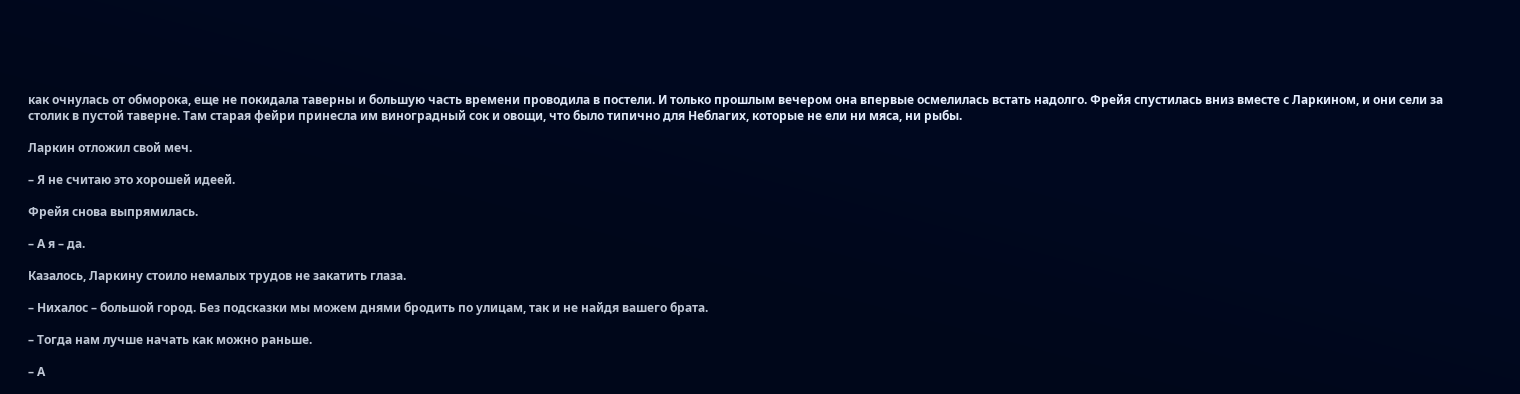как очнулась от обморока, еще не покидала таверны и большую часть времени проводила в постели. И только прошлым вечером она впервые осмелилась встать надолго. Фрейя спустилась вниз вместе с Ларкином, и они сели за столик в пустой таверне. Там старая фейри принесла им виноградный сок и овощи, что было типично для Неблагих, которые не ели ни мяса, ни рыбы.

Ларкин отложил свой меч.

– Я не считаю это хорошей идеей.

Фрейя снова выпрямилась.

– А я – да.

Казалось, Ларкину стоило немалых трудов не закатить глаза.

– Нихалос – большой город. Без подсказки мы можем днями бродить по улицам, так и не найдя вашего брата.

– Тогда нам лучше начать как можно раньше.

– А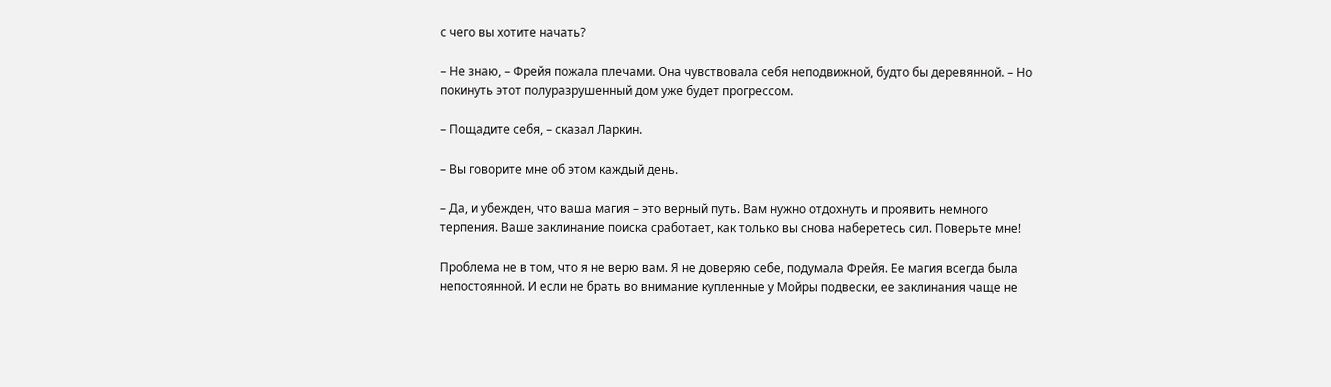с чего вы хотите начать?

– Не знаю, – Фрейя пожала плечами. Она чувствовала себя неподвижной, будто бы деревянной. – Но покинуть этот полуразрушенный дом уже будет прогрессом.

– Пощадите себя, – сказал Ларкин.

– Вы говорите мне об этом каждый день.

– Да, и убежден, что ваша магия – это верный путь. Вам нужно отдохнуть и проявить немного терпения. Ваше заклинание поиска сработает, как только вы снова наберетесь сил. Поверьте мне!

Проблема не в том, что я не верю вам. Я не доверяю себе, подумала Фрейя. Ее магия всегда была непостоянной. И если не брать во внимание купленные у Мойры подвески, ее заклинания чаще не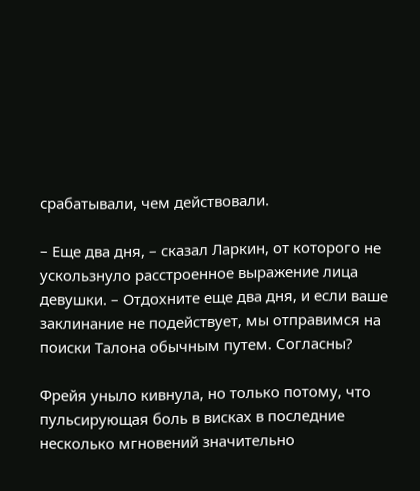срабатывали, чем действовали.

– Еще два дня, – сказал Ларкин, от которого не ускользнуло расстроенное выражение лица девушки. – Отдохните еще два дня, и если ваше заклинание не подействует, мы отправимся на поиски Талона обычным путем. Согласны?

Фрейя уныло кивнула, но только потому, что пульсирующая боль в висках в последние несколько мгновений значительно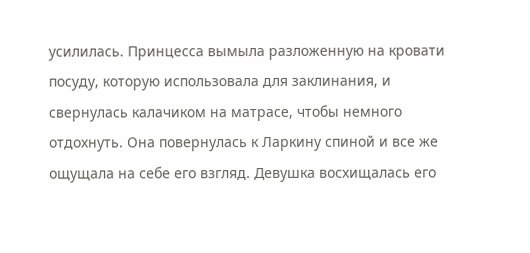усилилась. Принцесса вымыла разложенную на кровати посуду, которую использовала для заклинания, и свернулась калачиком на матрасе, чтобы немного отдохнуть. Она повернулась к Ларкину спиной и все же ощущала на себе его взгляд. Девушка восхищалась его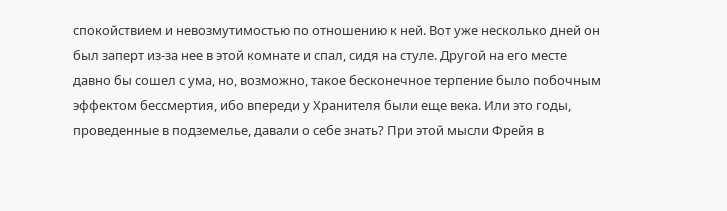спокойствием и невозмутимостью по отношению к ней. Вот уже несколько дней он был заперт из-за нее в этой комнате и спал, сидя на стуле. Другой на его месте давно бы сошел с ума, но, возможно, такое бесконечное терпение было побочным эффектом бессмертия, ибо впереди у Хранителя были еще века. Или это годы, проведенные в подземелье, давали о себе знать? При этой мысли Фрейя в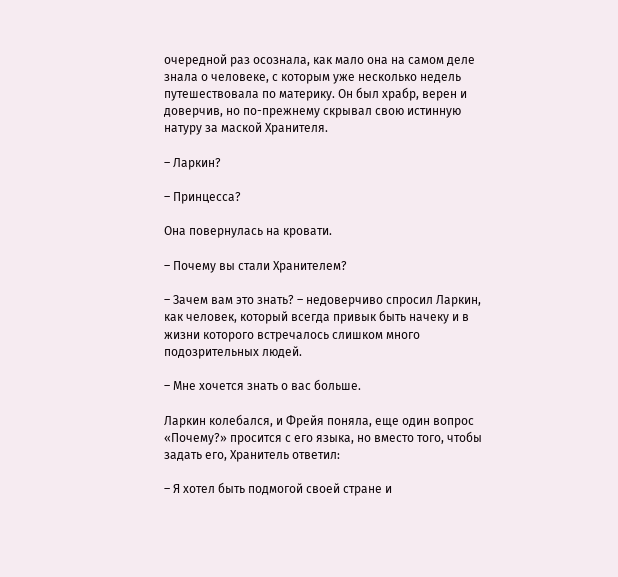очередной раз осознала, как мало она на самом деле знала о человеке, с которым уже несколько недель путешествовала по материку. Он был храбр, верен и доверчив, но по-прежнему скрывал свою истинную натуру за маской Хранителя.

– Ларкин?

– Принцесса?

Она повернулась на кровати.

– Почему вы стали Хранителем?

– Зачем вам это знать? – недоверчиво спросил Ларкин, как человек, который всегда привык быть начеку и в жизни которого встречалось слишком много подозрительных людей.

– Мне хочется знать о вас больше.

Ларкин колебался, и Фрейя поняла, еще один вопрос «Почему?» просится с его языка, но вместо того, чтобы задать его, Хранитель ответил:

– Я хотел быть подмогой своей стране и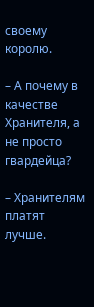своему королю.

– А почему в качестве Хранителя, а не просто гвардейца?

– Хранителям платят лучше.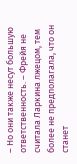– Но они также несут большую ответственность. – Фрейя не считала Ларкина лжецом, тем более не предполагала, что он станет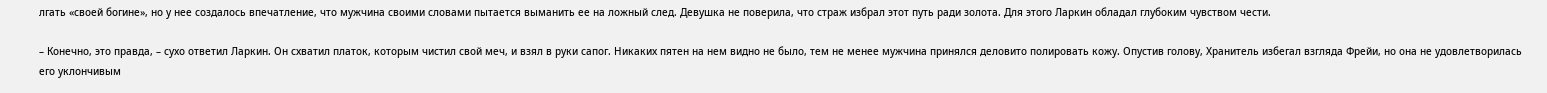лгать «своей богине», но у нее создалось впечатление, что мужчина своими словами пытается выманить ее на ложный след. Девушка не поверила, что страж избрал этот путь ради золота. Для этого Ларкин обладал глубоким чувством чести.

– Конечно, это правда, – сухо ответил Ларкин. Он схватил платок, которым чистил свой меч, и взял в руки сапог. Никаких пятен на нем видно не было, тем не менее мужчина принялся деловито полировать кожу. Опустив голову, Хранитель избегал взгляда Фрейи, но она не удовлетворилась его уклончивым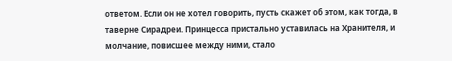ответом. Если он не хотел говорить, пусть скажет об этом, как тогда, в таверне Сирадреи. Принцесса пристально уставилась на Хранителя, и молчание, повисшее между ними, стало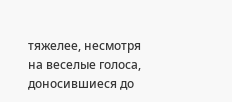тяжелее, несмотря на веселые голоса, доносившиеся до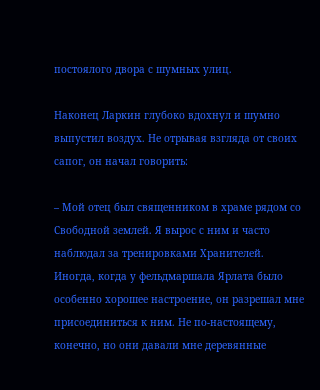постоялого двора с шумных улиц.

Наконец Ларкин глубоко вдохнул и шумно выпустил воздух. Не отрывая взгляда от своих сапог, он начал говорить:

– Мой отец был священником в храме рядом со Свободной землей. Я вырос с ним и часто наблюдал за тренировками Хранителей. Иногда, когда у фельдмаршала Ярлата было особенно хорошее настроение, он разрешал мне присоединиться к ним. Не по-настоящему, конечно, но они давали мне деревянные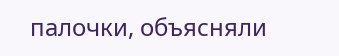палочки, объясняли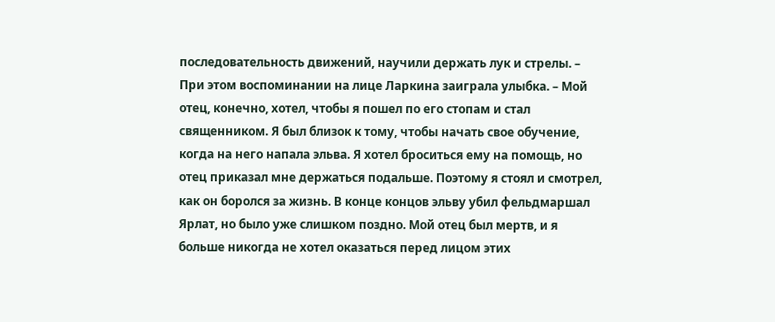последовательность движений, научили держать лук и стрелы. – При этом воспоминании на лице Ларкина заиграла улыбка. – Мой отец, конечно, хотел, чтобы я пошел по его стопам и стал священником. Я был близок к тому, чтобы начать свое обучение, когда на него напала эльва. Я хотел броситься ему на помощь, но отец приказал мне держаться подальше. Поэтому я стоял и смотрел, как он боролся за жизнь. В конце концов эльву убил фельдмаршал Ярлат, но было уже слишком поздно. Мой отец был мертв, и я больше никогда не хотел оказаться перед лицом этих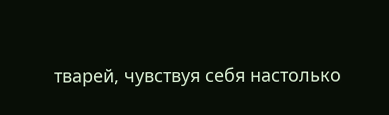тварей, чувствуя себя настолько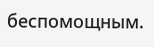беспомощным.